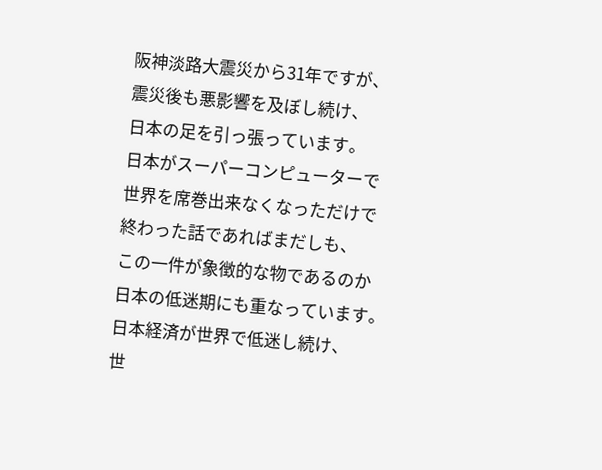阪神淡路大震災から31年ですが、
震災後も悪影響を及ぼし続け、
日本の足を引っ張っています。
日本がスーパーコンピューターで
世界を席巻出来なくなっただけで
終わった話であればまだしも、
この一件が象徴的な物であるのか
日本の低迷期にも重なっています。
日本経済が世界で低迷し続け、
世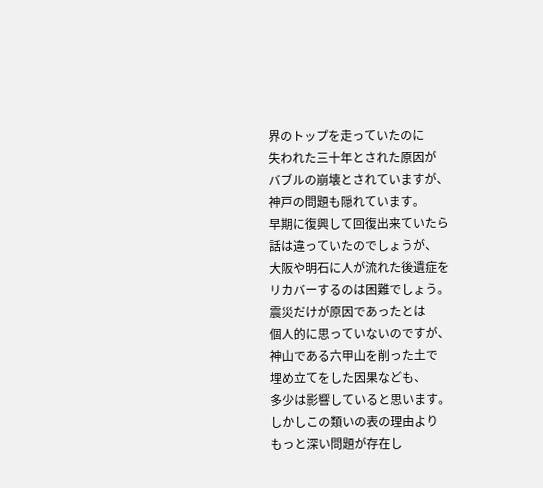界のトップを走っていたのに
失われた三十年とされた原因が
バブルの崩壊とされていますが、
神戸の問題も隠れています。
早期に復興して回復出来ていたら
話は違っていたのでしょうが、
大阪や明石に人が流れた後遺症を
リカバーするのは困難でしょう。
震災だけが原因であったとは
個人的に思っていないのですが、
神山である六甲山を削った土で
埋め立てをした因果なども、
多少は影響していると思います。
しかしこの類いの表の理由より
もっと深い問題が存在し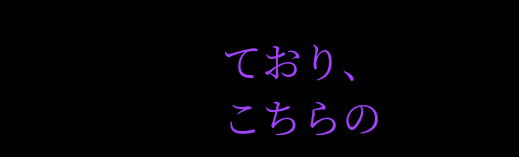ており、
こちらの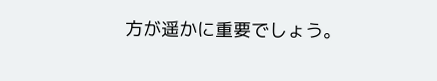方が遥かに重要でしょう。